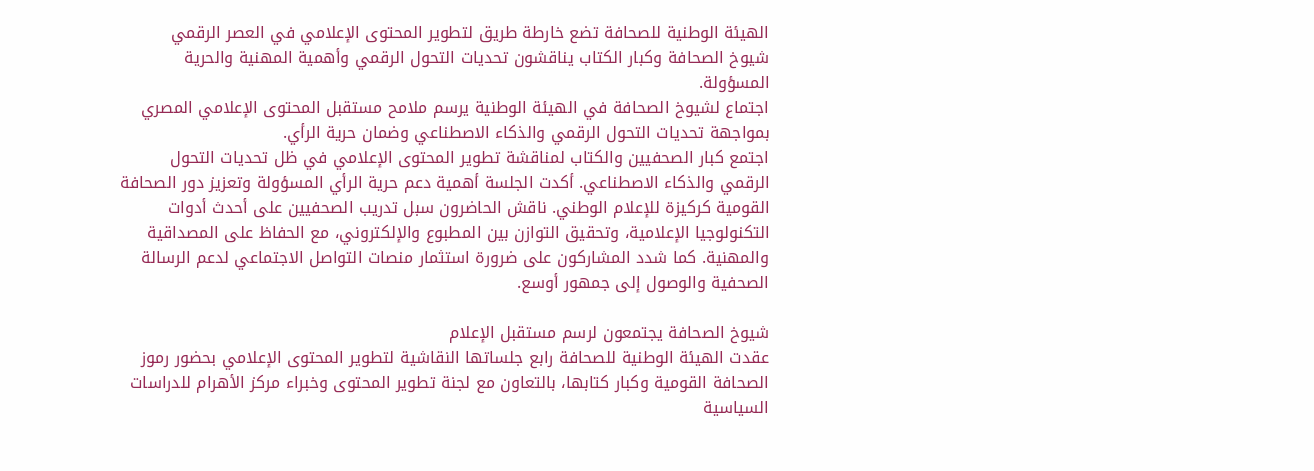الهيئة الوطنية للصحافة تضع خارطة طريق لتطوير المحتوى الإعلامي في العصر الرقمي
شيوخ الصحافة وكبار الكتاب يناقشون تحديات التحول الرقمي وأهمية المهنية والحرية المسؤولة.
اجتماع لشيوخ الصحافة في الهيئة الوطنية يرسم ملامح مستقبل المحتوى الإعلامي المصري بمواجهة تحديات التحول الرقمي والذكاء الاصطناعي وضمان حرية الرأي.
اجتمع كبار الصحفيين والكتاب لمناقشة تطوير المحتوى الإعلامي في ظل تحديات التحول الرقمي والذكاء الاصطناعي. أكدت الجلسة أهمية دعم حرية الرأي المسؤولة وتعزيز دور الصحافة القومية كركيزة للإعلام الوطني. ناقش الحاضرون سبل تدريب الصحفيين على أحدث أدوات التكنولوجيا الإعلامية، وتحقيق التوازن بين المطبوع والإلكتروني، مع الحفاظ على المصداقية والمهنية. كما شدد المشاركون على ضرورة استثمار منصات التواصل الاجتماعي لدعم الرسالة الصحفية والوصول إلى جمهور أوسع.

شيوخ الصحافة يجتمعون لرسم مستقبل الإعلام
عقدت الهيئة الوطنية للصحافة رابع جلساتها النقاشية لتطوير المحتوى الإعلامي بحضور رموز الصحافة القومية وكبار كتابها، بالتعاون مع لجنة تطوير المحتوى وخبراء مركز الأهرام للدراسات السياسية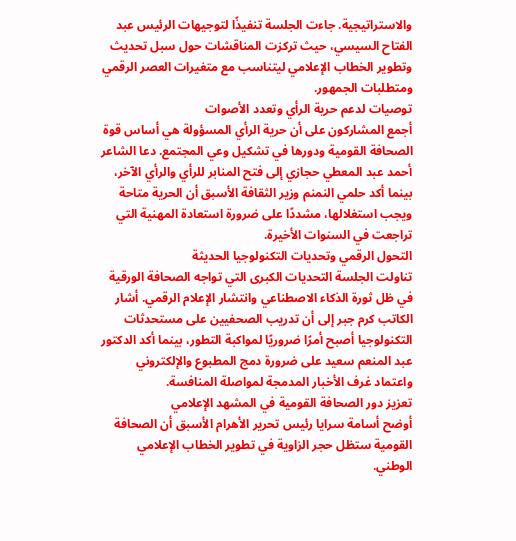والاستراتيجية. جاءت الجلسة تنفيذًا لتوجيهات الرئيس عبد الفتاح السيسي، حيث تركزت المناقشات حول سبل تحديث وتطوير الخطاب الإعلامي ليتناسب مع متغيرات العصر الرقمي ومتطلبات الجمهور.
توصيات لدعم حرية الرأي وتعدد الأصوات
أجمع المشاركون على أن حرية الرأي المسؤولة هي أساس قوة الصحافة القومية ودورها في تشكيل وعي المجتمع. دعا الشاعر أحمد عبد المعطي حجازي إلى فتح المنابر للرأي والرأي الآخر، بينما أكد حلمي النمنم وزير الثقافة الأسبق أن الحرية متاحة ويجب استغلالها، مشددًا على ضرورة استعادة المهنية التي تراجعت في السنوات الأخيرة.
التحول الرقمي وتحديات التكنولوجيا الحديثة
تناولت الجلسة التحديات الكبرى التي تواجه الصحافة الورقية في ظل ثورة الذكاء الاصطناعي وانتشار الإعلام الرقمي. أشار الكاتب كرم جبر إلى أن تدريب الصحفيين على مستحدثات التكنولوجيا أصبح أمرًا ضروريًا لمواكبة التطور، بينما أكد الدكتور عبد المنعم سعيد على ضرورة دمج المطبوع والإلكتروني واعتماد غرف الأخبار المدمجة لمواصلة المنافسة.
تعزيز دور الصحافة القومية في المشهد الإعلامي
أوضح أسامة سرايا رئيس تحرير الأهرام الأسبق أن الصحافة القومية ستظل حجر الزاوية في تطوير الخطاب الإعلامي الوطني.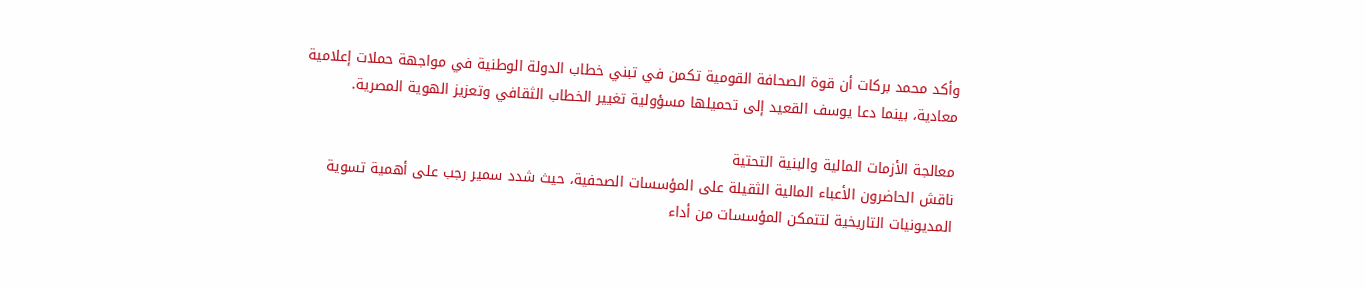وأكد محمد بركات أن قوة الصحافة القومية تكمن في تبني خطاب الدولة الوطنية في مواجهة حملات إعلامية معادية، بينما دعا يوسف القعيد إلى تحميلها مسؤولية تغيير الخطاب الثقافي وتعزيز الهوية المصرية.

معالجة الأزمات المالية والبنية التحتية
ناقش الحاضرون الأعباء المالية الثقيلة على المؤسسات الصحفية، حيث شدد سمير رجب على أهمية تسوية المديونيات التاريخية لتتمكن المؤسسات من أداء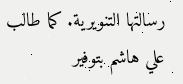رسالتها التنويرية. كما طالب علي هاشم بتوفير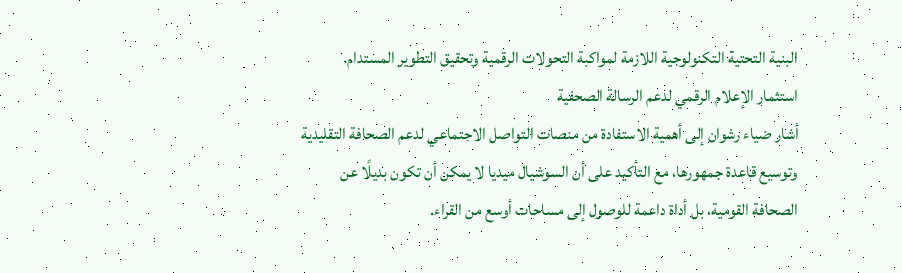البنية التحتية التكنولوجية اللازمة لمواكبة التحولات الرقمية وتحقيق التطوير المستدام.
استثمار الإعلام الرقمي لدعم الرسالة الصحفية
أشار ضياء رشوان إلى أهمية الاستفادة من منصات التواصل الاجتماعي لدعم الصحافة التقليدية وتوسيع قاعدة جمهورها، مع التأكيد على أن السوشيال ميديا لا يمكن أن تكون بديلًا عن الصحافة القومية، بل أداة داعمة للوصول إلى مساحات أوسع من القراء.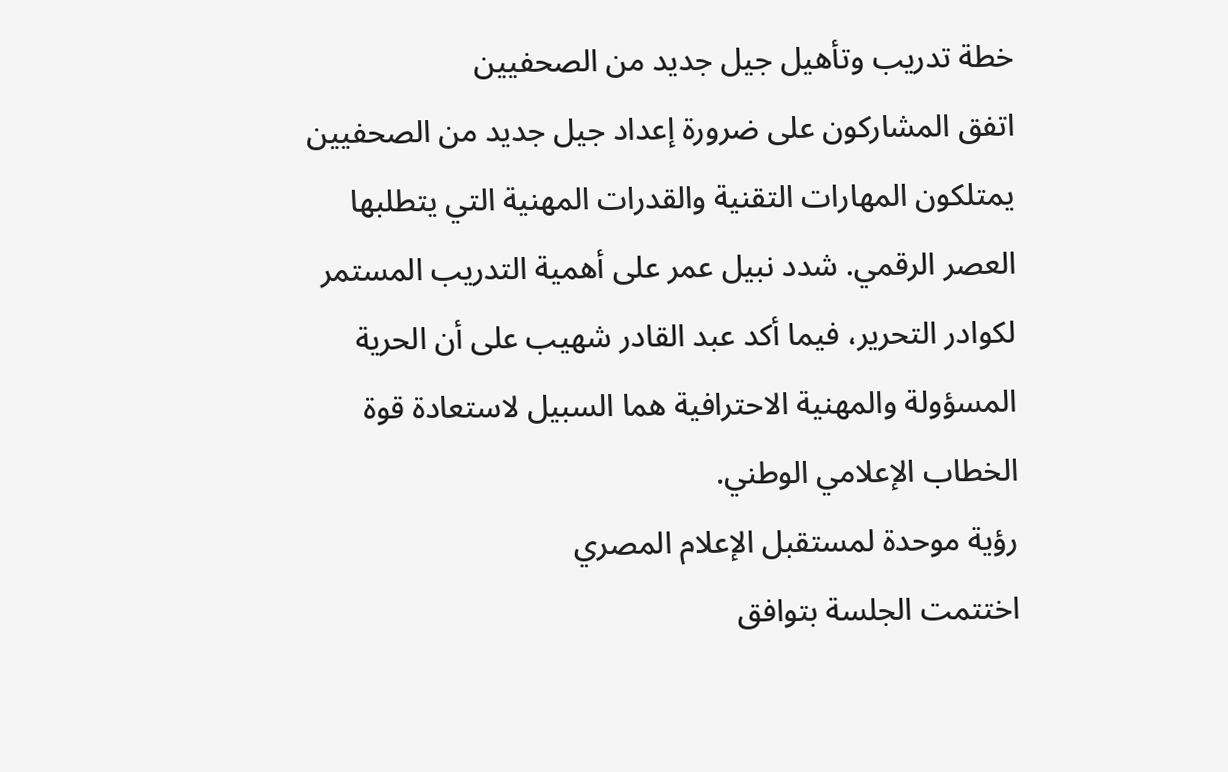خطة تدريب وتأهيل جيل جديد من الصحفيين
اتفق المشاركون على ضرورة إعداد جيل جديد من الصحفيين يمتلكون المهارات التقنية والقدرات المهنية التي يتطلبها العصر الرقمي. شدد نبيل عمر على أهمية التدريب المستمر لكوادر التحرير، فيما أكد عبد القادر شهيب على أن الحرية المسؤولة والمهنية الاحترافية هما السبيل لاستعادة قوة الخطاب الإعلامي الوطني.
رؤية موحدة لمستقبل الإعلام المصري
اختتمت الجلسة بتوافق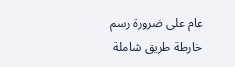عام على ضرورة رسم خارطة طريق شاملة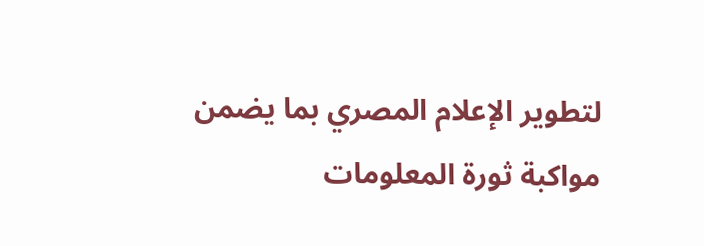لتطوير الإعلام المصري بما يضمن مواكبة ثورة المعلومات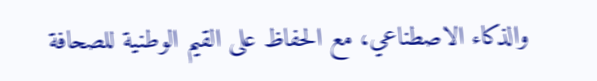والذكاء الاصطناعي، مع الحفاظ على القيم الوطنية للصحافة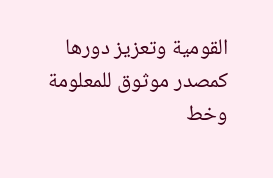القومية وتعزيز دورها كمصدر موثوق للمعلومة وخط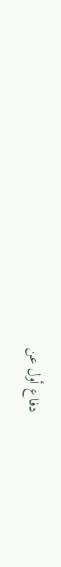دفاع أول عن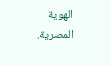الهوية المصرية.